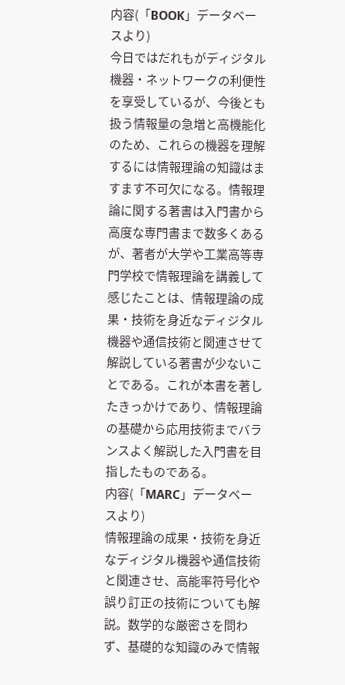内容(「BOOK」データベースより)
今日ではだれもがディジタル機器・ネットワークの利便性を享受しているが、今後とも扱う情報量の急増と高機能化のため、これらの機器を理解するには情報理論の知識はますます不可欠になる。情報理論に関する著書は入門書から高度な専門書まで数多くあるが、著者が大学や工業高等専門学校で情報理論を講義して感じたことは、情報理論の成果・技術を身近なディジタル機器や通信技術と関連させて解説している著書が少ないことである。これが本書を著したきっかけであり、情報理論の基礎から応用技術までバランスよく解説した入門書を目指したものである。
内容(「MARC」データベースより)
情報理論の成果・技術を身近なディジタル機器や通信技術と関連させ、高能率符号化や誤り訂正の技術についても解説。数学的な厳密さを問わず、基礎的な知識のみで情報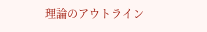理論のアウトライン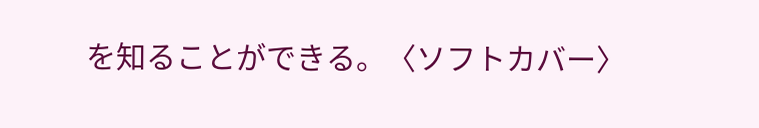を知ることができる。〈ソフトカバー〉